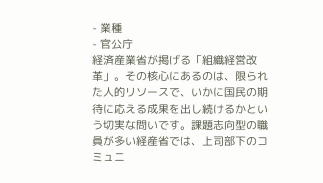- 業種
- 官公庁
経済産業省が掲げる「組織経営改革」。その核心にあるのは、限られた人的リソースで、いかに国民の期待に応える成果を出し続けるかという切実な問いです。課題志向型の職員が多い経産省では、上司部下のコミュニ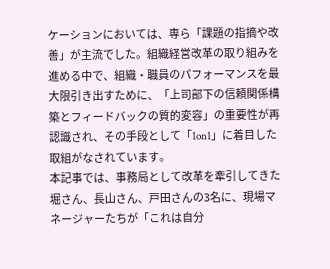ケーションにおいては、専ら「課題の指摘や改善」が主流でした。組織経営改革の取り組みを進める中で、組織・職員のパフォーマンスを最大限引き出すために、「上司部下の信頼関係構築とフィードバックの質的変容」の重要性が再認識され、その手段として「1on1」に着目した取組がなされています。
本記事では、事務局として改革を牽引してきた堀さん、長山さん、戸田さんの3名に、現場マネージャーたちが「これは自分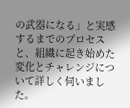の武器になる」と実感するまでのプロセスと、組織に起き始めた変化とチャレンジについて詳しく伺いました。